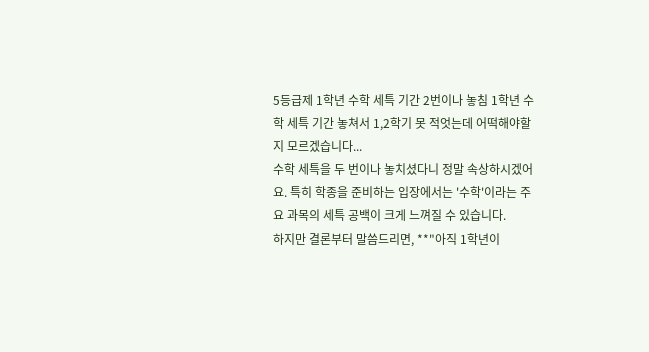5등급제 1학년 수학 세특 기간 2번이나 놓침 1학년 수학 세특 기간 놓쳐서 1,2학기 못 적엇는데 어떡해야할지 모르겠습니다...
수학 세특을 두 번이나 놓치셨다니 정말 속상하시겠어요. 특히 학종을 준비하는 입장에서는 '수학'이라는 주요 과목의 세특 공백이 크게 느껴질 수 있습니다.
하지만 결론부터 말씀드리면, **"아직 1학년이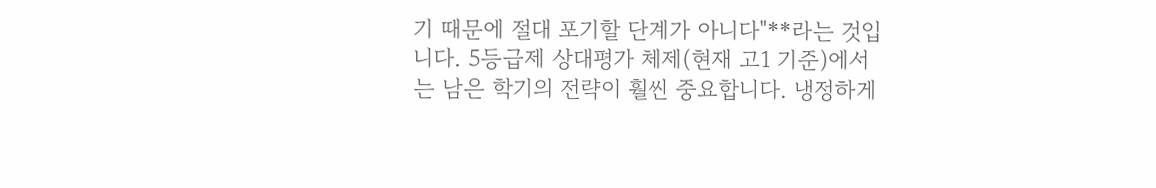기 때문에 절대 포기할 단계가 아니다"**라는 것입니다. 5등급제 상대평가 체제(현재 고1 기준)에서는 남은 학기의 전략이 훨씬 중요합니다. 냉정하게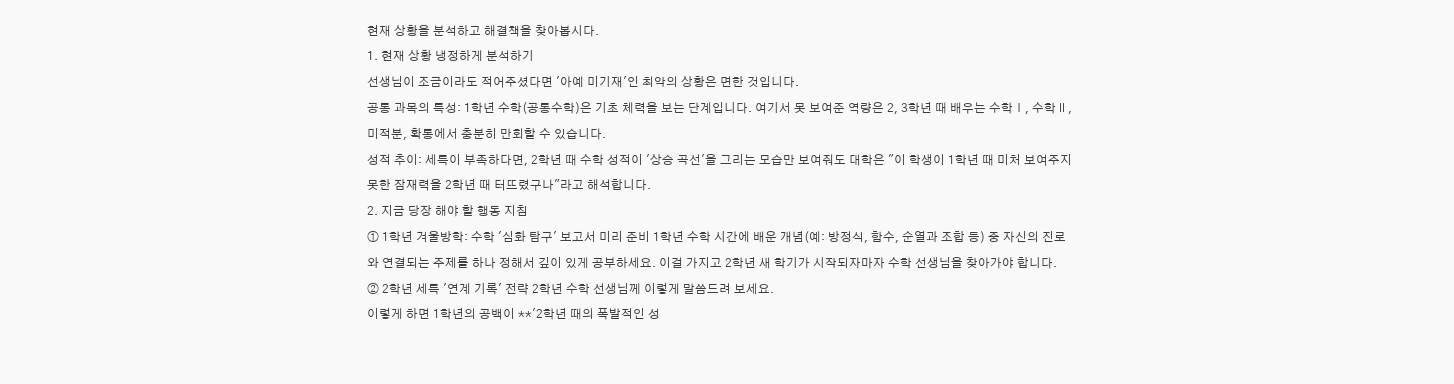현재 상황을 분석하고 해결책을 찾아봅시다.
1. 현재 상황 냉정하게 분석하기
선생님이 조금이라도 적어주셨다면 '아예 미기재'인 최악의 상황은 면한 것입니다.
공통 과목의 특성: 1학년 수학(공통수학)은 기초 체력을 보는 단계입니다. 여기서 못 보여준 역량은 2, 3학년 때 배우는 수학Ⅰ, 수학Ⅱ, 미적분, 확통에서 충분히 만회할 수 있습니다.
성적 추이: 세특이 부족하다면, 2학년 때 수학 성적이 '상승 곡선'을 그리는 모습만 보여줘도 대학은 "이 학생이 1학년 때 미처 보여주지 못한 잠재력을 2학년 때 터뜨렸구나"라고 해석합니다.
2. 지금 당장 해야 할 행동 지침
① 1학년 겨울방학: 수학 '심화 탐구' 보고서 미리 준비 1학년 수학 시간에 배운 개념(예: 방정식, 함수, 순열과 조합 등) 중 자신의 진로와 연결되는 주제를 하나 정해서 깊이 있게 공부하세요. 이걸 가지고 2학년 새 학기가 시작되자마자 수학 선생님을 찾아가야 합니다.
② 2학년 세특 '연계 기록' 전략 2학년 수학 선생님께 이렇게 말씀드려 보세요.
이렇게 하면 1학년의 공백이 **'2학년 때의 폭발적인 성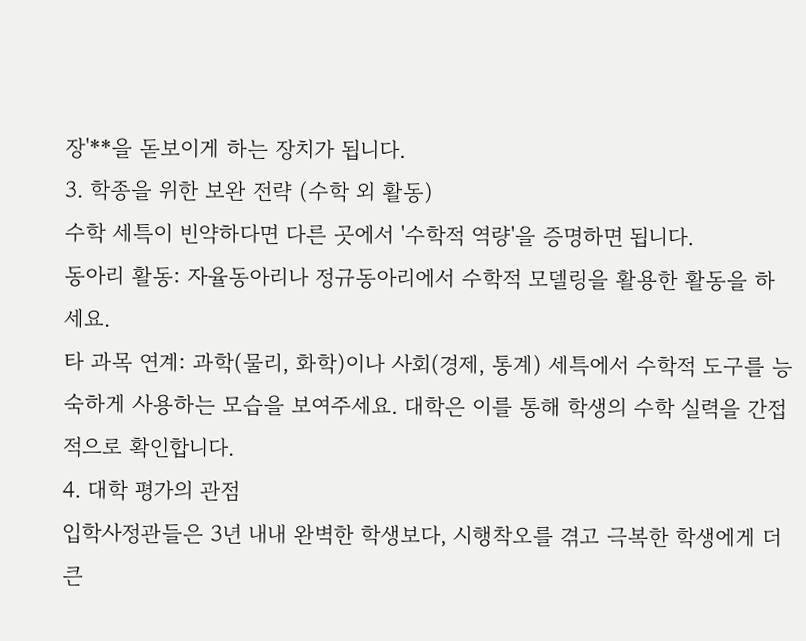장'**을 돋보이게 하는 장치가 됩니다.
3. 학종을 위한 보완 전략 (수학 외 활동)
수학 세특이 빈약하다면 다른 곳에서 '수학적 역량'을 증명하면 됩니다.
동아리 활동: 자율동아리나 정규동아리에서 수학적 모델링을 활용한 활동을 하세요.
타 과목 연계: 과학(물리, 화학)이나 사회(경제, 통계) 세특에서 수학적 도구를 능숙하게 사용하는 모습을 보여주세요. 대학은 이를 통해 학생의 수학 실력을 간접적으로 확인합니다.
4. 대학 평가의 관점
입학사정관들은 3년 내내 완벽한 학생보다, 시행착오를 겪고 극복한 학생에게 더 큰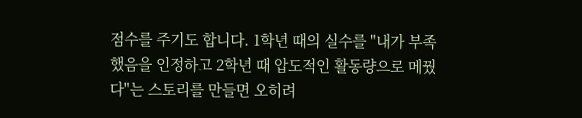점수를 주기도 합니다. 1학년 때의 실수를 "내가 부족했음을 인정하고 2학년 때 압도적인 활동량으로 메꿨다"는 스토리를 만들면 오히려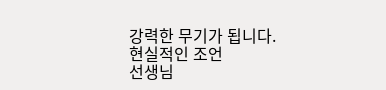강력한 무기가 됩니다.
현실적인 조언
선생님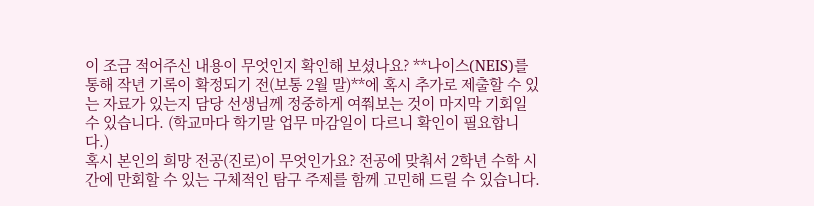이 조금 적어주신 내용이 무엇인지 확인해 보셨나요? **나이스(NEIS)를 통해 작년 기록이 확정되기 전(보통 2월 말)**에 혹시 추가로 제출할 수 있는 자료가 있는지 담당 선생님께 정중하게 여쭤보는 것이 마지막 기회일 수 있습니다. (학교마다 학기말 업무 마감일이 다르니 확인이 필요합니다.)
혹시 본인의 희망 전공(진로)이 무엇인가요? 전공에 맞춰서 2학년 수학 시간에 만회할 수 있는 구체적인 탐구 주제를 함께 고민해 드릴 수 있습니다.